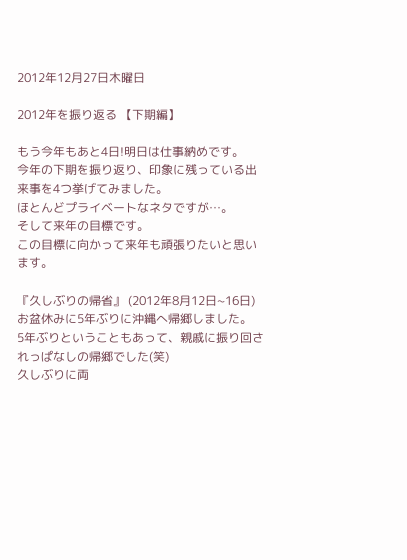2012年12月27日木曜日

2012年を振り返る 【下期編】

もう今年もあと4日!明日は仕事納めです。
今年の下期を振り返り、印象に残っている出来事を4つ挙げてみました。
ほとんどプライベートなネタですが…。
そして来年の目標です。
この目標に向かって来年も頑張りたいと思います。

『久しぶりの帰省』 (2012年8月12日~16日)
お盆休みに5年ぶりに沖縄へ帰郷しました。
5年ぶりということもあって、親戚に振り回されっぱなしの帰郷でした(笑)
久しぶりに両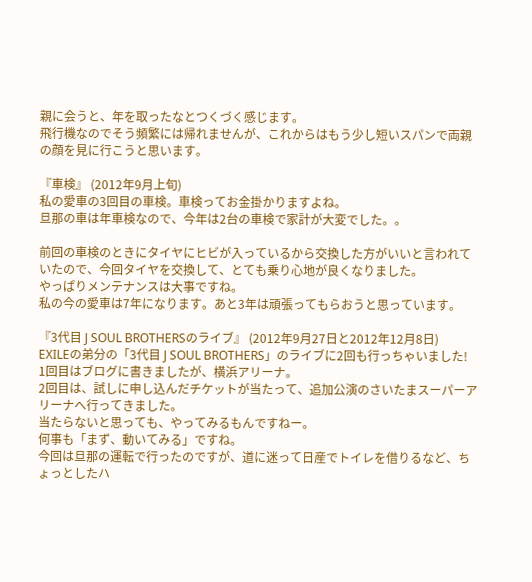親に会うと、年を取ったなとつくづく感じます。
飛行機なのでそう頻繁には帰れませんが、これからはもう少し短いスパンで両親の顔を見に行こうと思います。

『車検』 (2012年9月上旬)
私の愛車の3回目の車検。車検ってお金掛かりますよね。
旦那の車は年車検なので、今年は2台の車検で家計が大変でした。。

前回の車検のときにタイヤにヒビが入っているから交換した方がいいと言われていたので、今回タイヤを交換して、とても乗り心地が良くなりました。
やっぱりメンテナンスは大事ですね。
私の今の愛車は7年になります。あと3年は頑張ってもらおうと思っています。

『3代目 J SOUL BROTHERSのライブ』 (2012年9月27日と2012年12月8日)
EXILEの弟分の「3代目 J SOUL BROTHERS」のライブに2回も行っちゃいました!
1回目はブログに書きましたが、横浜アリーナ。
2回目は、試しに申し込んだチケットが当たって、追加公演のさいたまスーパーアリーナへ行ってきました。
当たらないと思っても、やってみるもんですねー。
何事も「まず、動いてみる」ですね。
今回は旦那の運転で行ったのですが、道に迷って日産でトイレを借りるなど、ちょっとしたハ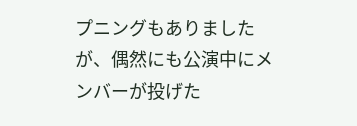プニングもありましたが、偶然にも公演中にメンバーが投げた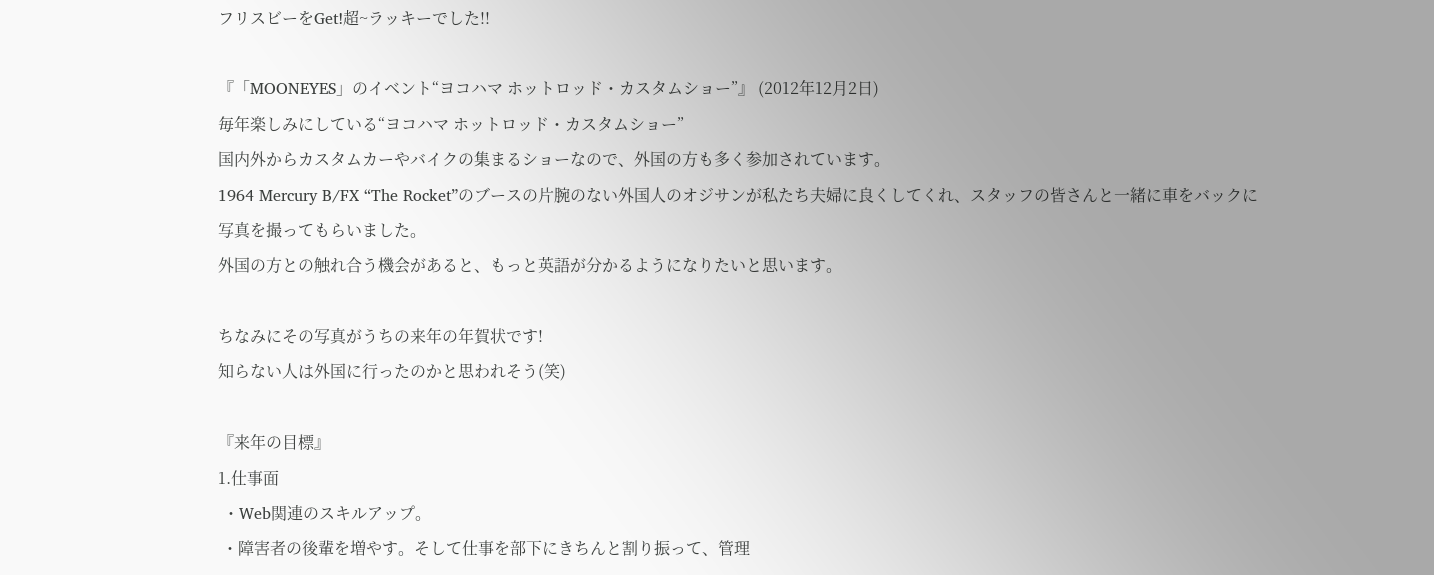フリスビーをGet!超~ラッキーでした!!

『「MOONEYES」のイベント“ヨコハマ ホットロッド・カスタムショー”』 (2012年12月2日)
毎年楽しみにしている“ヨコハマ ホットロッド・カスタムショー”
国内外からカスタムカーやバイクの集まるショーなので、外国の方も多く参加されています。
1964 Mercury B/FX “The Rocket”のブースの片腕のない外国人のオジサンが私たち夫婦に良くしてくれ、スタッフの皆さんと一緒に車をバックに写真を撮ってもらいました。
外国の方との触れ合う機会があると、もっと英語が分かるようになりたいと思います。

ちなみにその写真がうちの来年の年賀状です!
知らない人は外国に行ったのかと思われそう(笑)

『来年の目標』
1.仕事面
 ・Web関連のスキルアップ。
 ・障害者の後輩を増やす。そして仕事を部下にきちんと割り振って、管理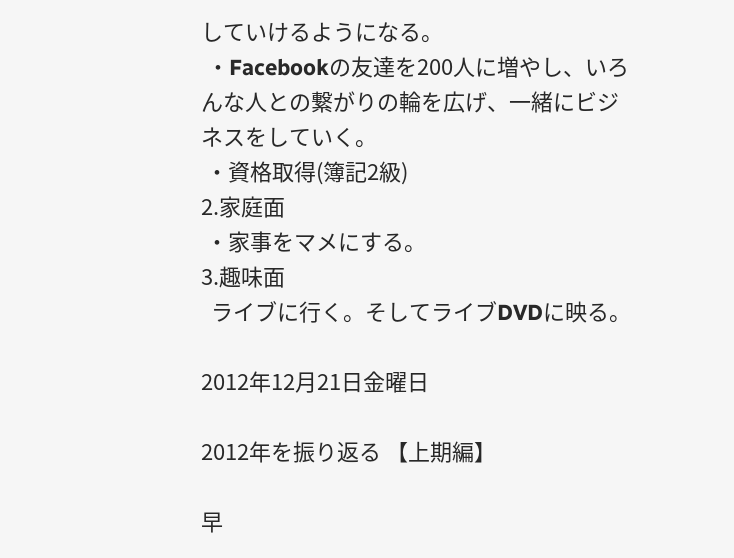していけるようになる。
 ・Facebookの友達を200人に増やし、いろんな人との繋がりの輪を広げ、一緒にビジネスをしていく。
 ・資格取得(簿記2級)
2.家庭面
 ・家事をマメにする。
3.趣味面
  ライブに行く。そしてライブDVDに映る。

2012年12月21日金曜日

2012年を振り返る 【上期編】

早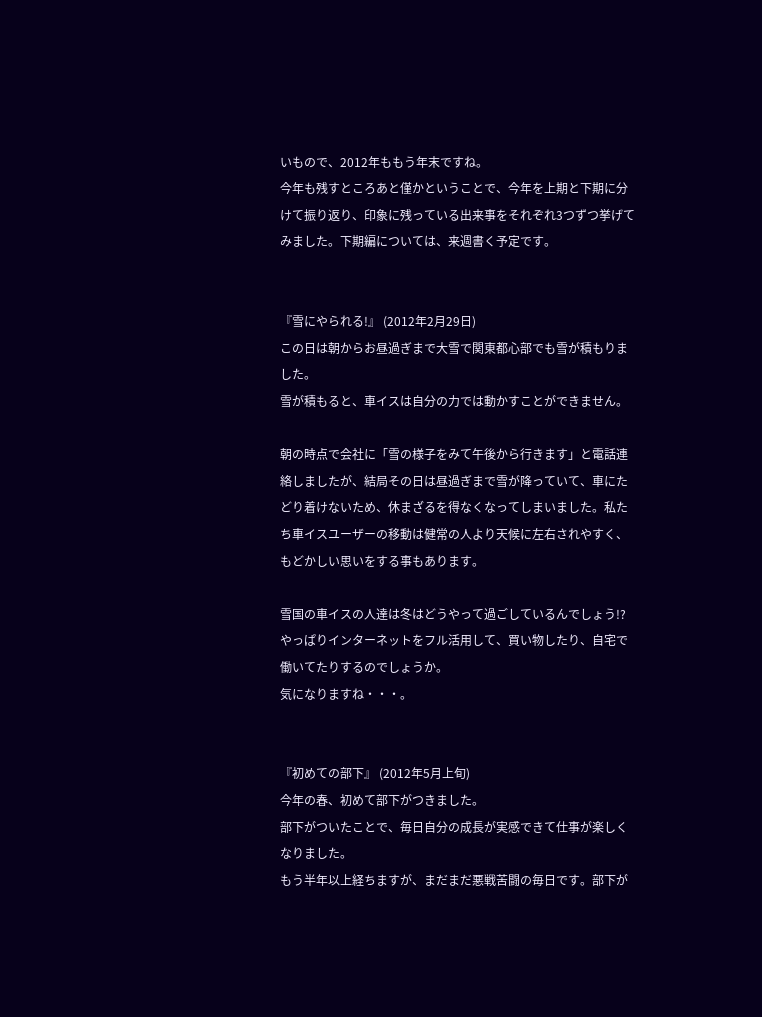いもので、2012年ももう年末ですね。
今年も残すところあと僅かということで、今年を上期と下期に分けて振り返り、印象に残っている出来事をそれぞれ3つずつ挙げてみました。下期編については、来週書く予定です。


『雪にやられる!』 (2012年2月29日)
この日は朝からお昼過ぎまで大雪で関東都心部でも雪が積もりました。
雪が積もると、車イスは自分の力では動かすことができません。

朝の時点で会社に「雪の様子をみて午後から行きます」と電話連絡しましたが、結局その日は昼過ぎまで雪が降っていて、車にたどり着けないため、休まざるを得なくなってしまいました。私たち車イスユーザーの移動は健常の人より天候に左右されやすく、もどかしい思いをする事もあります。

雪国の車イスの人達は冬はどうやって過ごしているんでしょう!?
やっぱりインターネットをフル活用して、買い物したり、自宅で働いてたりするのでしょうか。
気になりますね・・・。


『初めての部下』 (2012年5月上旬)
今年の春、初めて部下がつきました。
部下がついたことで、毎日自分の成長が実感できて仕事が楽しくなりました。
もう半年以上経ちますが、まだまだ悪戦苦闘の毎日です。部下が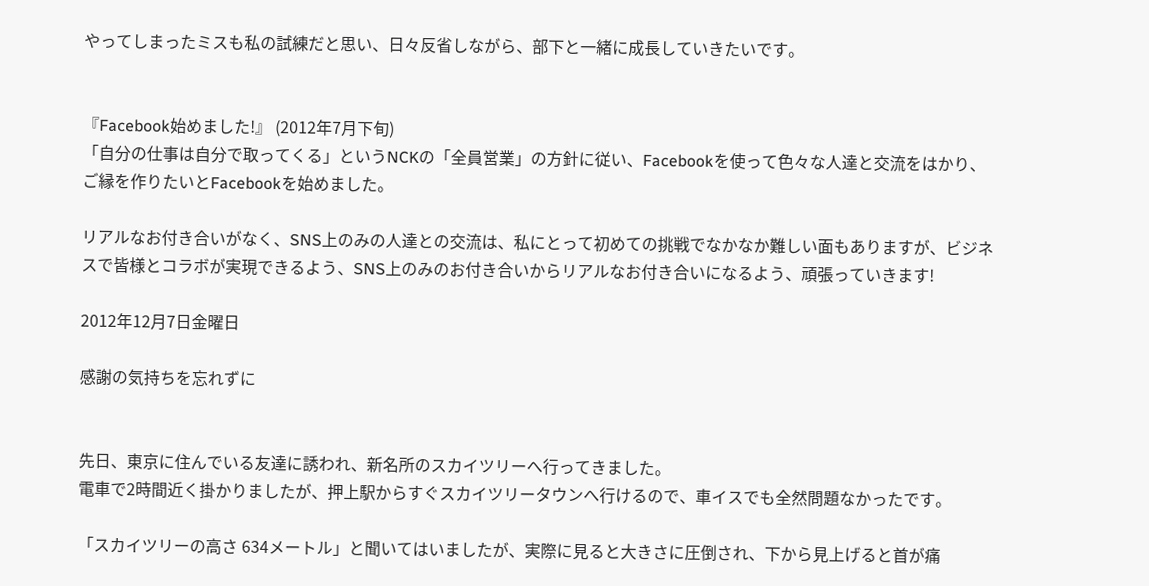やってしまったミスも私の試練だと思い、日々反省しながら、部下と一緒に成長していきたいです。


『Facebook始めました!』 (2012年7月下旬)
「自分の仕事は自分で取ってくる」というNCKの「全員営業」の方針に従い、Facebookを使って色々な人達と交流をはかり、ご縁を作りたいとFacebookを始めました。

リアルなお付き合いがなく、SNS上のみの人達との交流は、私にとって初めての挑戦でなかなか難しい面もありますが、ビジネスで皆様とコラボが実現できるよう、SNS上のみのお付き合いからリアルなお付き合いになるよう、頑張っていきます!

2012年12月7日金曜日

感謝の気持ちを忘れずに


先日、東京に住んでいる友達に誘われ、新名所のスカイツリーへ行ってきました。
電車で2時間近く掛かりましたが、押上駅からすぐスカイツリータウンへ行けるので、車イスでも全然問題なかったです。

「スカイツリーの高さ 634メートル」と聞いてはいましたが、実際に見ると大きさに圧倒され、下から見上げると首が痛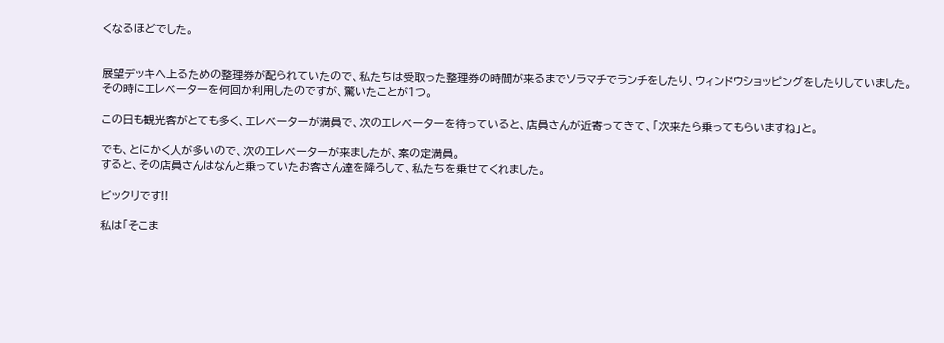くなるほどでした。


展望デッキへ上るための整理券が配られていたので、私たちは受取った整理券の時間が来るまでソラマチでランチをしたり、ウィンドウショッピングをしたりしていました。
その時にエレベーターを何回か利用したのですが、驚いたことが1つ。

この日も観光客がとても多く、エレベーターが満員で、次のエレベーターを待っていると、店員さんが近寄ってきて、「次来たら乗ってもらいますね」と。

でも、とにかく人が多いので、次のエレベーターが来ましたが、案の定満員。
すると、その店員さんはなんと乗っていたお客さん達を降ろして、私たちを乗せてくれました。

ビックリです!!

私は「そこま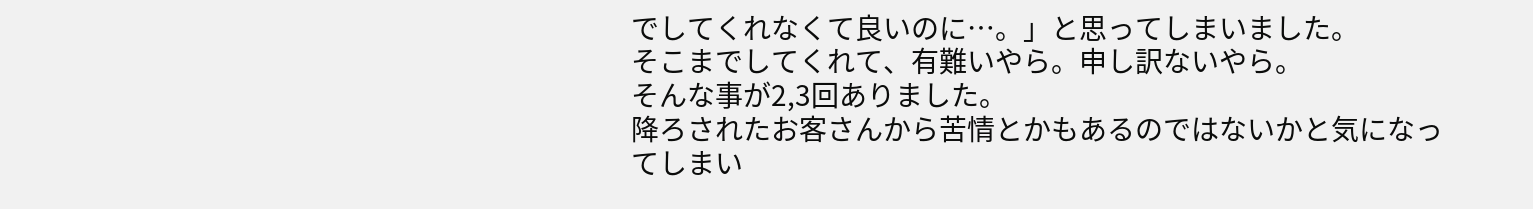でしてくれなくて良いのに…。」と思ってしまいました。
そこまでしてくれて、有難いやら。申し訳ないやら。
そんな事が2,3回ありました。
降ろされたお客さんから苦情とかもあるのではないかと気になってしまい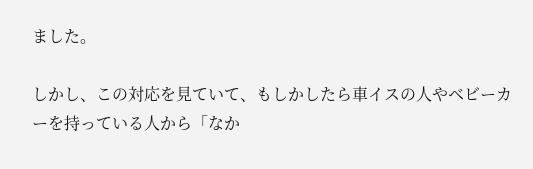ました。

しかし、この対応を見ていて、もしかしたら車イスの人やベビーカーを持っている人から「なか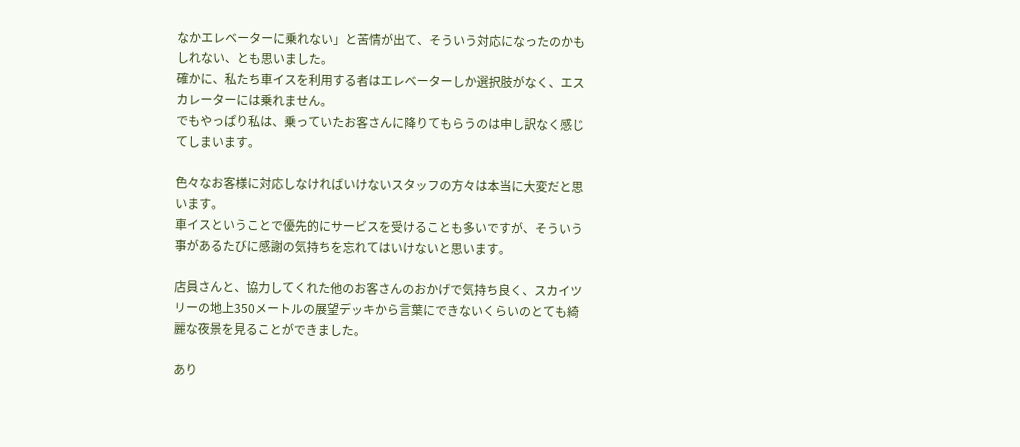なかエレベーターに乗れない」と苦情が出て、そういう対応になったのかもしれない、とも思いました。
確かに、私たち車イスを利用する者はエレベーターしか選択肢がなく、エスカレーターには乗れません。
でもやっぱり私は、乗っていたお客さんに降りてもらうのは申し訳なく感じてしまいます。

色々なお客様に対応しなければいけないスタッフの方々は本当に大変だと思います。
車イスということで優先的にサービスを受けることも多いですが、そういう事があるたびに感謝の気持ちを忘れてはいけないと思います。

店員さんと、協力してくれた他のお客さんのおかげで気持ち良く、スカイツリーの地上350メートルの展望デッキから言葉にできないくらいのとても綺麗な夜景を見ることができました。

あり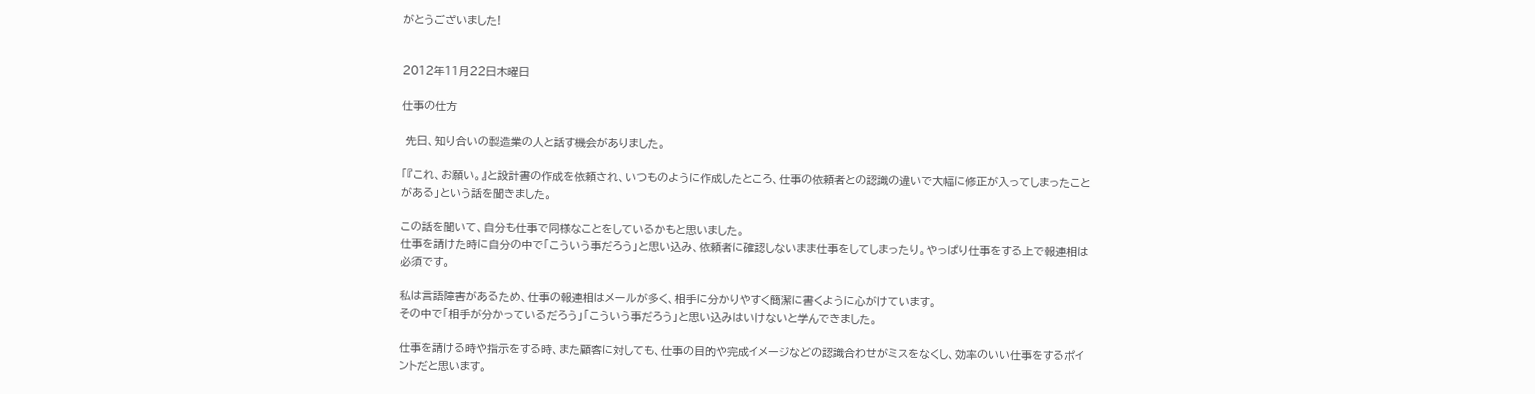がとうございました!


2012年11月22日木曜日

仕事の仕方

 先日、知り合いの製造業の人と話す機会がありました。

「『これ、お願い。』と設計書の作成を依頼され、いつものように作成したところ、仕事の依頼者との認識の違いで大幅に修正が入ってしまったことがある」という話を聞きました。

この話を聞いて、自分も仕事で同様なことをしているかもと思いました。
仕事を請けた時に自分の中で「こういう事だろう」と思い込み、依頼者に確認しないまま仕事をしてしまったり。やっぱり仕事をする上で報連相は必須です。

私は言語障害があるため、仕事の報連相はメールが多く、相手に分かりやすく簡潔に書くように心がけています。
その中で「相手が分かっているだろう」「こういう事だろう」と思い込みはいけないと学んできました。

仕事を請ける時や指示をする時、また顧客に対しても、仕事の目的や完成イメージなどの認識合わせがミスをなくし、効率のいい仕事をするポイントだと思います。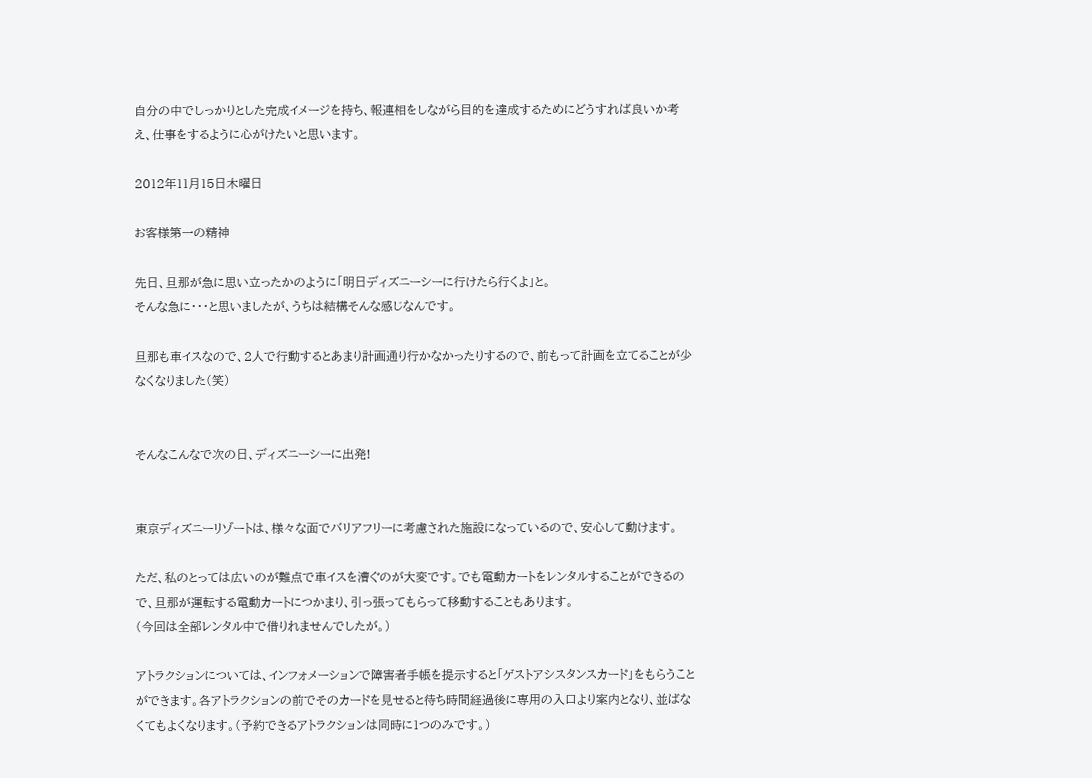自分の中でしっかりとした完成イメージを持ち、報連相をしながら目的を達成するためにどうすれば良いか考え、仕事をするように心がけたいと思います。

2012年11月15日木曜日

お客様第一の精神

先日、旦那が急に思い立ったかのように「明日ディズニーシーに行けたら行くよ」と。
そんな急に・・・と思いましたが、うちは結構そんな感じなんです。

旦那も車イスなので、2人で行動するとあまり計画通り行かなかったりするので、前もって計画を立てることが少なくなりました(笑)


そんなこんなで次の日、ディズニーシーに出発!


東京ディズニーリゾートは、様々な面でバリアフリーに考慮された施設になっているので、安心して動けます。

ただ、私のとっては広いのが難点で車イスを漕ぐのが大変です。でも電動カートをレンタルすることができるので、旦那が運転する電動カートにつかまり、引っ張ってもらって移動することもあります。
(今回は全部レンタル中で借りれませんでしたが。)

アトラクションについては、インフォメーションで障害者手帳を提示すると「ゲストアシスタンスカード」をもらうことができます。各アトラクションの前でそのカードを見せると待ち時間経過後に専用の入口より案内となり、並ばなくてもよくなります。(予約できるアトラクションは同時に1つのみです。)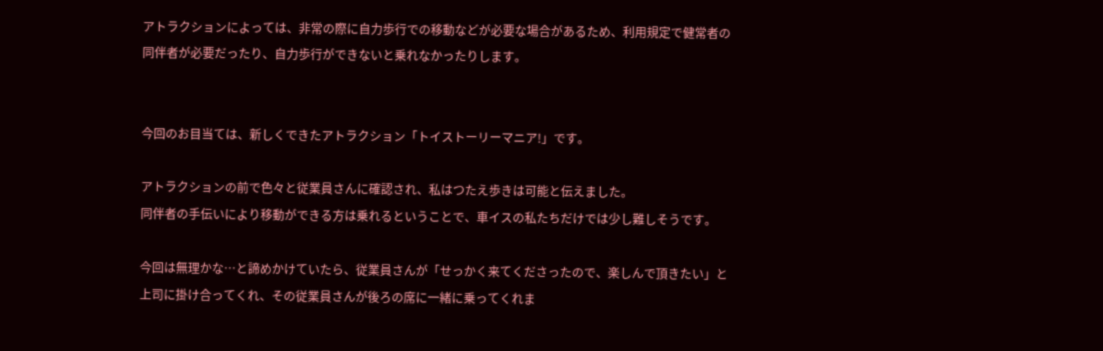アトラクションによっては、非常の際に自力歩行での移動などが必要な場合があるため、利用規定で健常者の同伴者が必要だったり、自力歩行ができないと乗れなかったりします。


今回のお目当ては、新しくできたアトラクション「トイストーリーマニア!」です。

アトラクションの前で色々と従業員さんに確認され、私はつたえ歩きは可能と伝えました。
同伴者の手伝いにより移動ができる方は乗れるということで、車イスの私たちだけでは少し難しそうです。

今回は無理かな…と諦めかけていたら、従業員さんが「せっかく来てくださったので、楽しんで頂きたい」と上司に掛け合ってくれ、その従業員さんが後ろの席に一緒に乗ってくれま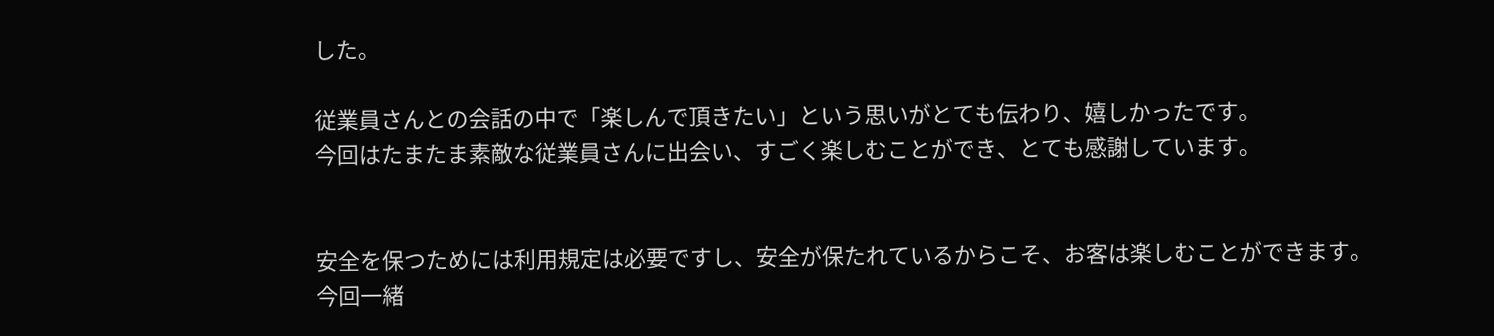した。

従業員さんとの会話の中で「楽しんで頂きたい」という思いがとても伝わり、嬉しかったです。
今回はたまたま素敵な従業員さんに出会い、すごく楽しむことができ、とても感謝しています。


安全を保つためには利用規定は必要ですし、安全が保たれているからこそ、お客は楽しむことができます。
今回一緒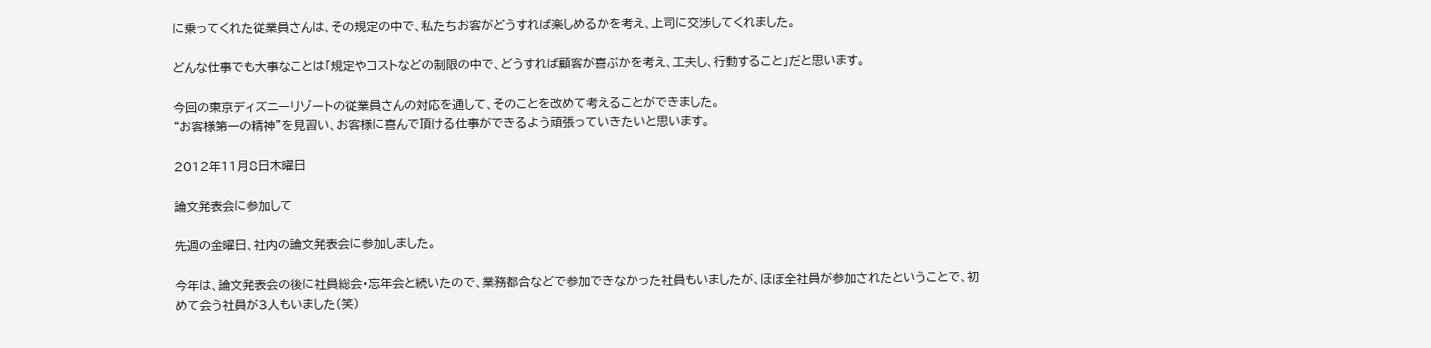に乗ってくれた従業員さんは、その規定の中で、私たちお客がどうすれば楽しめるかを考え、上司に交渉してくれました。

どんな仕事でも大事なことは「規定やコストなどの制限の中で、どうすれば顧客が喜ぶかを考え、工夫し、行動すること」だと思います。

今回の東京ディズニーリゾートの従業員さんの対応を通して、そのことを改めて考えることができました。
“お客様第一の精神”を見習い、お客様に喜んで頂ける仕事ができるよう頑張っていきたいと思います。

2012年11月8日木曜日

論文発表会に参加して

先週の金曜日、社内の論文発表会に参加しました。

今年は、論文発表会の後に社員総会・忘年会と続いたので、業務都合などで参加できなかった社員もいましたが、ほぼ全社員が参加されたということで、初めて会う社員が3人もいました(笑)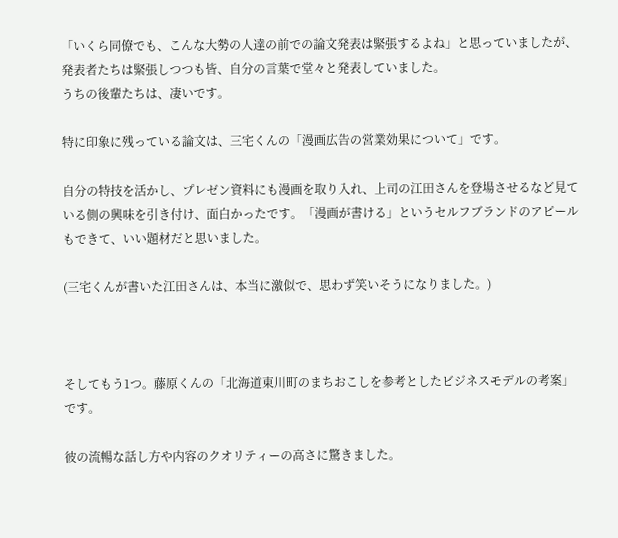「いくら同僚でも、こんな大勢の人達の前での論文発表は緊張するよね」と思っていましたが、発表者たちは緊張しつつも皆、自分の言葉で堂々と発表していました。
うちの後輩たちは、凄いです。

特に印象に残っている論文は、三宅くんの「漫画広告の営業効果について」です。

自分の特技を活かし、プレゼン資料にも漫画を取り入れ、上司の江田さんを登場させるなど見ている側の興味を引き付け、面白かったです。「漫画が書ける」というセルフブランドのアピールもできて、いい題材だと思いました。

(三宅くんが書いた江田さんは、本当に激似で、思わず笑いそうになりました。)



そしてもう1つ。藤原くんの「北海道東川町のまちおこしを参考としたビジネスモデルの考案」です。

彼の流暢な話し方や内容のクオリティーの高さに驚きました。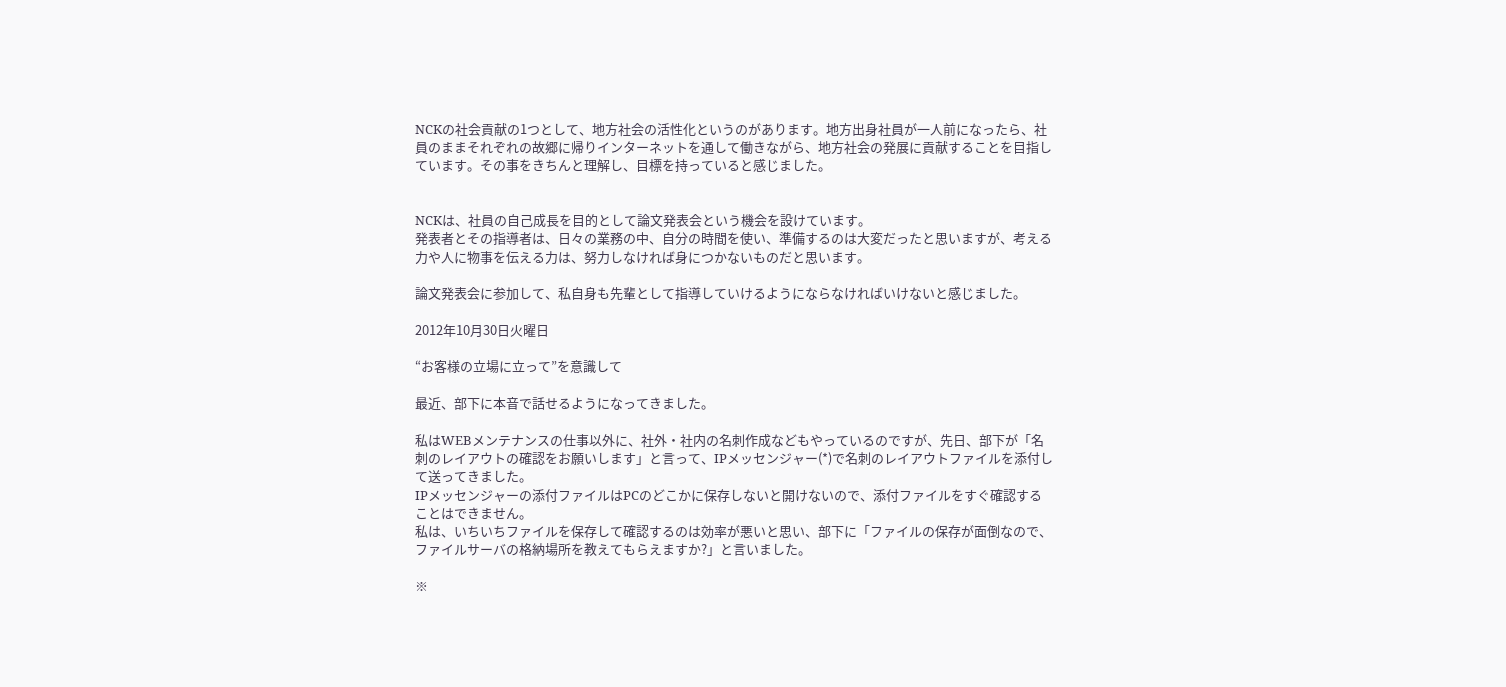NCKの社会貢献の1つとして、地方社会の活性化というのがあります。地方出身社員が一人前になったら、社員のままそれぞれの故郷に帰りインターネットを通して働きながら、地方社会の発展に貢献することを目指しています。その事をきちんと理解し、目標を持っていると感じました。


NCKは、社員の自己成長を目的として論文発表会という機会を設けています。
発表者とその指導者は、日々の業務の中、自分の時間を使い、準備するのは大変だったと思いますが、考える力や人に物事を伝える力は、努力しなければ身につかないものだと思います。

論文発表会に参加して、私自身も先輩として指導していけるようにならなければいけないと感じました。

2012年10月30日火曜日

“お客様の立場に立って”を意識して

最近、部下に本音で話せるようになってきました。

私はWEBメンテナンスの仕事以外に、社外・社内の名刺作成などもやっているのですが、先日、部下が「名刺のレイアウトの確認をお願いします」と言って、IPメッセンジャー(*)で名刺のレイアウトファイルを添付して送ってきました。
IPメッセンジャーの添付ファイルはPCのどこかに保存しないと開けないので、添付ファイルをすぐ確認することはできません。
私は、いちいちファイルを保存して確認するのは効率が悪いと思い、部下に「ファイルの保存が面倒なので、ファイルサーバの格納場所を教えてもらえますか?」と言いました。

※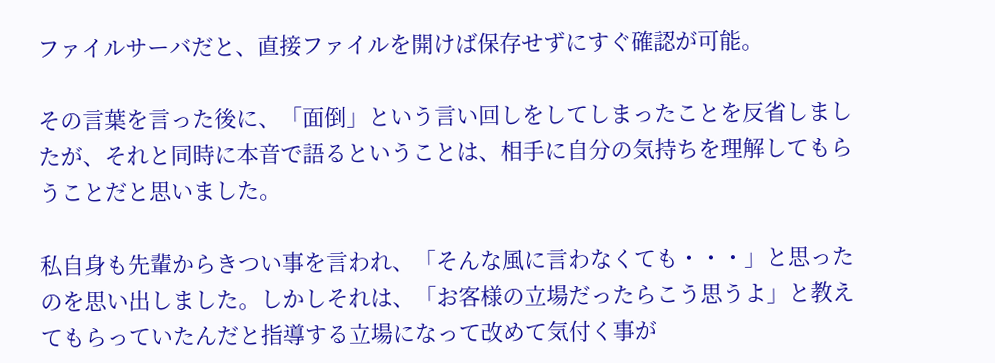ファイルサーバだと、直接ファイルを開けば保存せずにすぐ確認が可能。

その言葉を言った後に、「面倒」という言い回しをしてしまったことを反省しましたが、それと同時に本音で語るということは、相手に自分の気持ちを理解してもらうことだと思いました。

私自身も先輩からきつい事を言われ、「そんな風に言わなくても・・・」と思ったのを思い出しました。しかしそれは、「お客様の立場だったらこう思うよ」と教えてもらっていたんだと指導する立場になって改めて気付く事が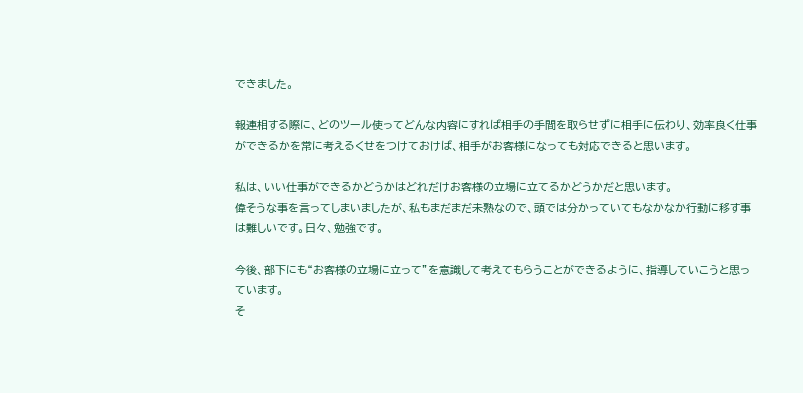できました。

報連相する際に、どのツール使ってどんな内容にすれば相手の手間を取らせずに相手に伝わり、効率良く仕事ができるかを常に考えるくせをつけておけば、相手がお客様になっても対応できると思います。

私は、いい仕事ができるかどうかはどれだけお客様の立場に立てるかどうかだと思います。
偉そうな事を言ってしまいましたが、私もまだまだ未熟なので、頭では分かっていてもなかなか行動に移す事は難しいです。日々、勉強です。

今後、部下にも“お客様の立場に立って”を意識して考えてもらうことができるように、指導していこうと思っています。
そ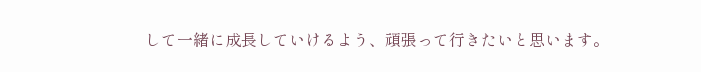して一緒に成長していけるよう、頑張って行きたいと思います。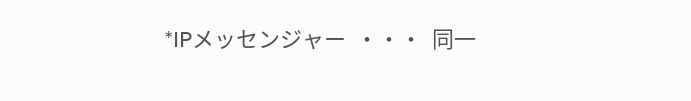*IPメッセンジャー  ・・・  同一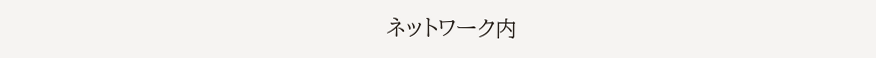ネットワーク内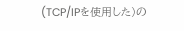(TCP/IPを使用した)の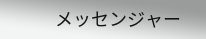メッセンジャー